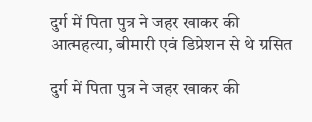दुर्ग में पिता पुत्र ने जहर खाकर की आत्महत्या, बीमारी एवं डिप्रेशन से थे ग्रसित

दुर्ग में पिता पुत्र ने जहर खाकर की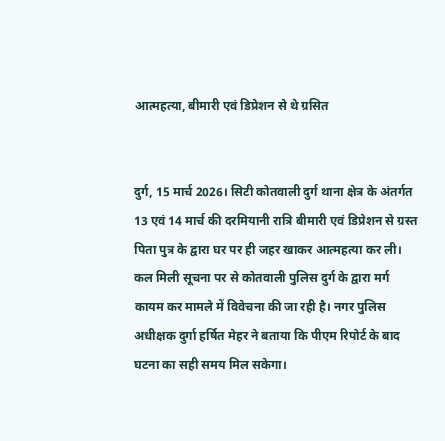आत्महत्या, बीमारी एवं डिप्रेशन से थे ग्रसित


दुर्ग, 15 मार्च 2026। सिटी कोतवाली दुर्ग थाना क्षेत्र के अंतर्गत 13 एवं 14 मार्च की दरमियानी रात्रि बीमारी एवं डिप्रेशन से ग्रस्त पिता पुत्र के द्वारा घर पर ही जहर खाकर आत्महत्या कर ली। कल मिली सूचना पर से कोतवाली पुलिस दुर्ग के द्वारा मर्ग कायम कर मामले में विवेचना की जा रही है। नगर पुलिस अधीक्षक दुर्गा हर्षित मेहर ने बताया कि पीएम रिपोर्ट के बाद घटना का सही समय मिल सकेगा।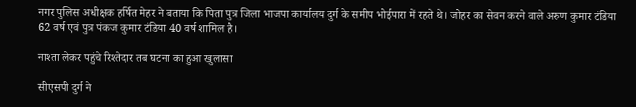नगर पुलिस अधीक्षक हर्षित मेहर ने बताया कि पिता पुत्र जिला भाजपा कार्यालय दुर्ग के समीप भोईपारा में रहते थे। जोहर का सेवन करने वाले अरुण कुमार टंडिया 62 वर्ष एवं पुत्र पंकज कुमार टंडिया 40 वर्ष शामिल है।

नाश्ता लेकर पहुंचे रिश्तेदार तब घटना का हुआ खुलासा

सीएसपी दुर्ग ने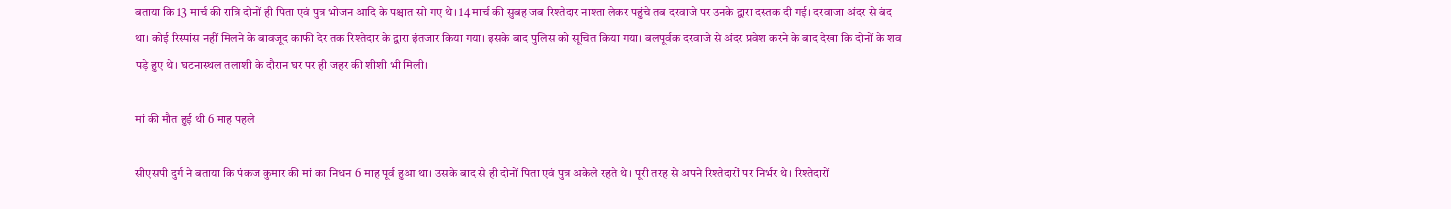बताया कि 13 मार्च की रात्रि दोनों ही पिता एवं पुत्र भोजन आदि के पश्चात सो गए थे। 14 मार्च की सुबह जब रिश्तेदार नाश्ता लेकर पहुंचे तब दरवाजे पर उनके द्वारा दस्तक दी गई। दरवाजा अंदर से बंद था। कोई रिस्पांस नहीं मिलने के बावजूद काफी देर तक रिश्तेदार के द्वारा इंतजार किया गया। इसके बाद पुलिस को सूचित किया गया। बलपूर्वक दरवाजे से अंदर प्रवेश करने के बाद देखा कि दोनों के शव पड़े हुए थे। घटनास्थल तलाशी के दौरान घर पर ही जहर की शीशी भी मिली।

मां की मौत हुई थी 6 माह पहले

सीएसपी दुर्ग ने बताया कि पंकज कुमार की मां का निधन 6 माह पूर्व हुआ था। उसके बाद से ही दोनों पिता एवं पुत्र अकेले रहते थे। पूरी तरह से अपने रिश्तेदारों पर निर्भर थे। रिश्तेदारों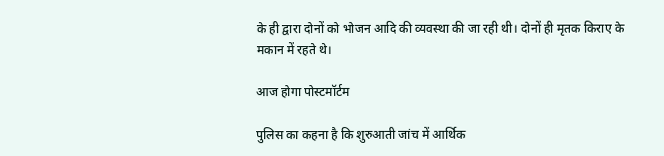के ही द्वारा दोनों को भोजन आदि की व्यवस्था की जा रही थी। दोनों ही मृतक किराए के मकान में रहते थे।

आज होगा पोस्टमॉर्टम

पुलिस का कहना है कि शुरुआती जांच में आर्थिक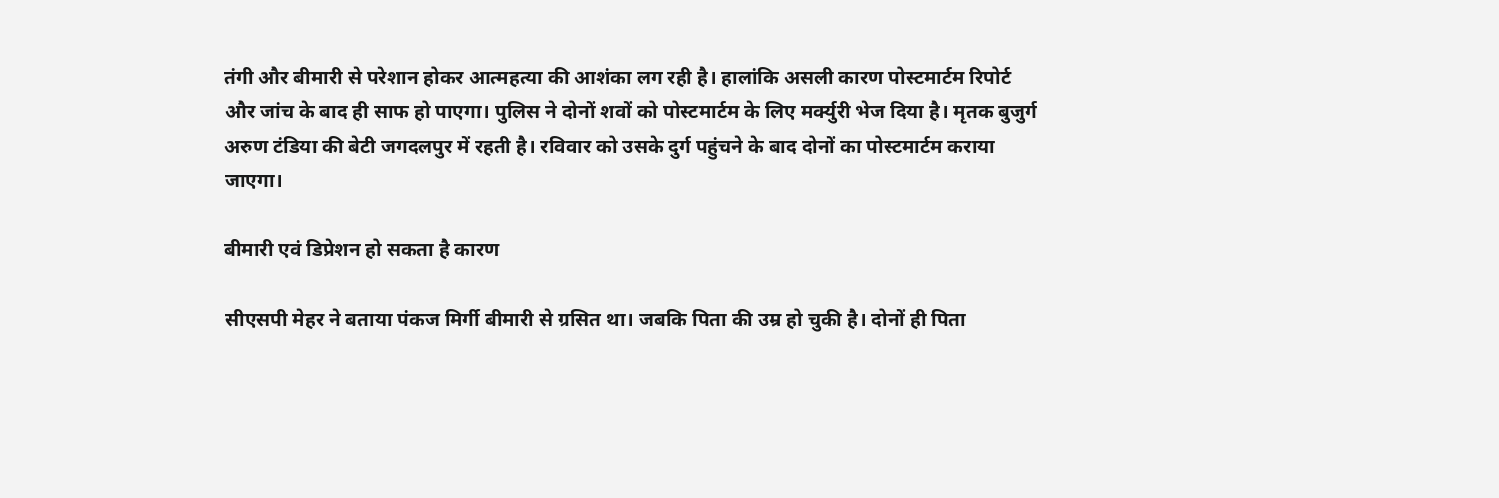तंगी और बीमारी से परेशान होकर आत्महत्या की आशंका लग रही है। हालांकि असली कारण पोस्टमार्टम रिपोर्ट और जांच के बाद ही साफ हो पाएगा। पुलिस ने दोनों शवों को पोस्टमार्टम के लिए मर्क्युरी भेज दिया है। मृतक बुजुर्ग अरुण टंडिया की बेटी जगदलपुर में रहती है। रविवार को उसके दुर्ग पहुंचने के बाद दोनों का पोस्टमार्टम कराया जाएगा।

बीमारी एवं डिप्रेशन हो सकता है कारण

सीएसपी मेहर ने बताया पंकज मिर्गी बीमारी से ग्रसित था। जबकि पिता की उम्र हो चुकी है। दोनों ही पिता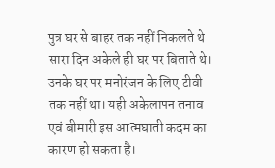पुत्र घर से बाहर तक नहीं निकलते थे सारा दिन अकेले ही घर पर बिताते थे। उनके घर पर मनोरंजन के लिए टीवी तक नहीं था। यही अकेलापन तनाव एवं बीमारी इस आत्मघाती कदम का कारण हो सकता है।